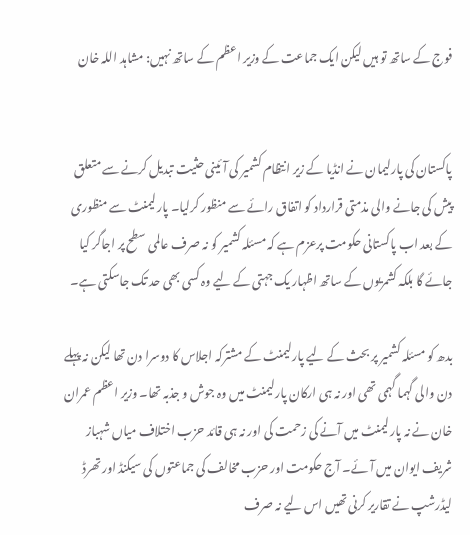فوج کے ساتھ تو ہیں لیکن ایک جماعت کے وزیر اعظم کے ساتھ نہیں: مشاہد اللہ خان


پاکستان کی پارلیمان نے انڈیا کے زیر انتظام کشمیر کی آئینی حثیت تبدیل کرنے سے متعلق پیش کی جانے والی مذمتی قرارداد کو اتفاق رائے سے منظور کرلیا۔ پارلیمنٹ سے منظوری کے بعد اب پاکستانی حکومت پرعزم ہے کہ مسئلہ کشمیر کو نہ صرف عالمی سطح پر اجاگر کیا جائے گا بلکہ کشمریوں کے ساتھ اظہار یک جہتی کے لیے وہ کسی بھی حد تک جاسکتی ہے۔

بدھ کو مسئلہ کشمیر پر بحث کے لیے پارلیمنٹ کے مشترکہ اجلاس کا دوسرا دن تھا لیکن نہ پہلے دن والی گہما گہمی تھی اور نہ ہی ارکان پارلیمنٹ میں وہ جوش و جذبہ تھا۔ وزیر اعظم عمران خان نے نہ پارلیمنٹ میں آنے کی زحمت کی اور نہ ہی قائد حزب اختلاف میاں شہباز شریف ایوان میں آئے۔ آج حکومت اور حزب مخالف کی جماعتوں کی سیکنڈ اور تھرڈ لیڈرشپ نے تقاریر کرنی تھیں اس لیے نہ صرف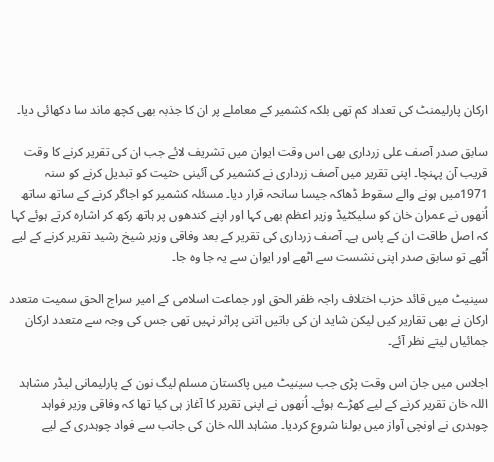ارکان پارلیمنٹ کی تعداد کم تھی بلکہ کشمیر کے معاملے پر ان کا جذبہ بھی کچھ ماند سا دکھائی دیا۔

سابق صدر آصف علی زرداری بھی اس وقت ایوان میں تشریف لائے جب ان کی تقریر کرنے کا وقت قریب آن پہنچا۔ اپنی تقریر میں آصف زرداری نے کشمیر کی آئینی حثیت کو تبدیل کرنے کو سنہ 1971میں ہونے والے سقوط ڈھاکہ جیسا سانحہ قرار دیا۔ مسئلہ کشمیر کو اجاگر کرنے کے ساتھ ساتھ اُنھوں نے عمران خان کو سلیکٹیڈ وزیر اعظم بھی کہا اور اپنے کندھوں پر ہاتھ رکھ کر اشارہ کرتے ہوئے کہا کہ اصل طاقت ان کے پاس ہے۔ آصف زرداری کی تقریر کے بعد وفاقی وزیر شیخ رشید تقریر کرنے کے لیے اُٹھے تو سابق صدر اپنی نشست سے اٹھے اور ایوان سے یہ جا وہ جا۔

سینیٹ میں قائد حزب اختلاف راجہ ظفر الحق اور جماعت اسلامی کے امیر سراج الحق سمیت متعدد ارکان نے بھی تقاریر کیں لیکن شاید ان کی باتیں اتنی پراثر نہیں تھی جس کی وجہ سے متعدد ارکان جمائیاں لیتے نظر آئے۔

اجلاس میں جان اس وقت پڑی جب سینیٹ میں پاکستان مسلم لیگ نون کے پارلیمانی لیڈر مشاہد اللہ خان تقریر کرنے کے لیے کھڑے ہوئے۔ اُنھوں نے اپنی تقریر کا آغاز ہی کیا تھا کہ وفاقی وزیر فواہد چوہدری نے اونچی آواز میں بولنا شروع کردیا۔ مشاہد اللہ خان کی جانب سے فواد چوہدری کے لیے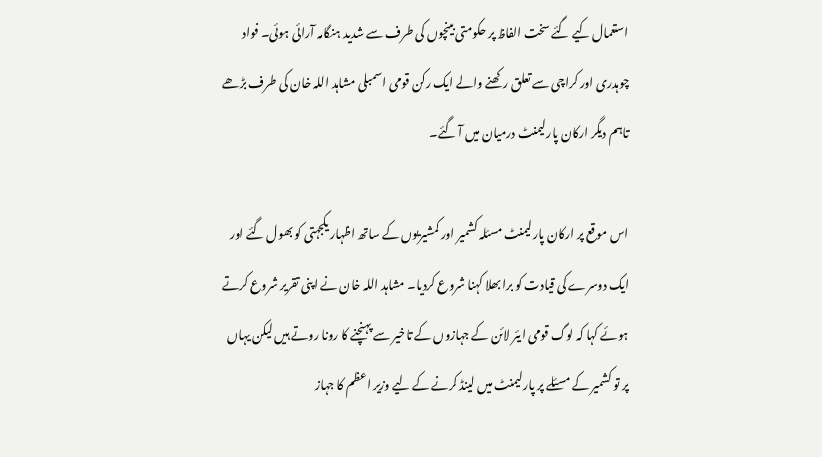استعمال کیے گئے سخت الفاظ پر حکومتی بینچوں کی طرف سے شدید ہنگامہ آرائی ہوئی۔ فواد چوہدری اور کراچی سے تعلق رکھنے والے ایک رکن قومی اسمبلی مشاہد اللہ خان کی طرف بڑھے تاہم دیگر ارکان پارلیمنٹ درمیان میں آ گئے۔

اس موقع پر ارکان پارلیمنٹ مسئلہ کشمیر اور کمشیریوں کے ساتھ اظہار یکجہتی کو بھول گئے اور ایک دوسرے کی قیادت کو برا بھلا کہنا شروع کردیا۔ مشاہد اللہ خان نے اپنی تقریر شروع کرتے ہوئے کہا کہ لوگ قومی ایئر لائن کے جہازوں کے تاخیر سے پہنچنے کا رونا روتے ہیں لیکن یہاں پر تو کشمیر کے مسئلے پر پارلیمنٹ میں لینڈ کرنے کے لیے وزیر اعظم کا جہاز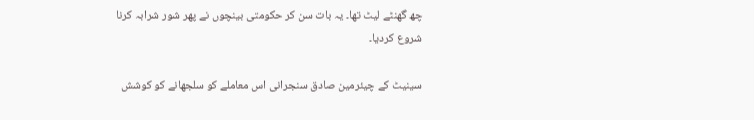چھ گھنٹے لیٹ تھا۔ یہ بات سن کر حکومتی بینچوں نے پھر شور شرابہ کرنا شروع کردیا۔

سینیٹ کے چیئرمین صادق سنجرانی اس معاملے کو سلجھانے کو کوشش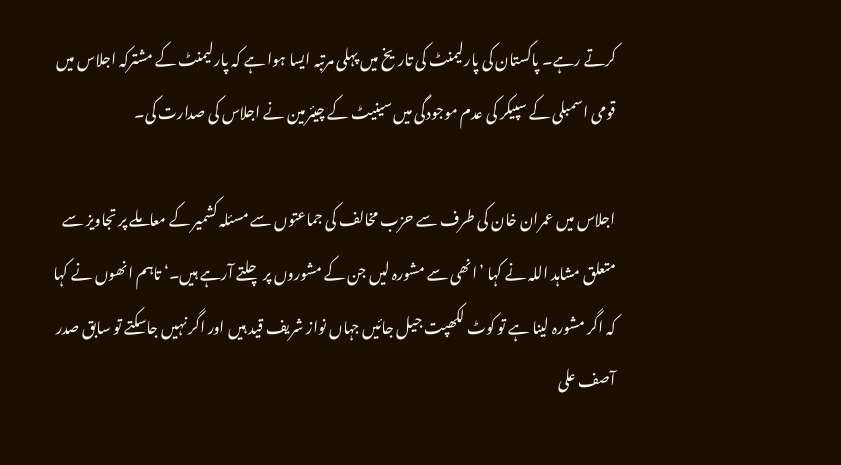کرتے رہے۔ پاکستان کی پارلیمنٹ کی تاریخ میں پہلی مرتبہ ایسا ہوا ہے کہ پارلیمنٹ کے مشترکہ اجلاس میں قومی اسمبلی کے سپیکر کی عدم موجودگی میں سینیٹ کے چیئرمین نے اجلاس کی صدارت کی۔

اجلاس میں عمران خان کی طرف سے حزب مخالف کی جماعتوں سے مسئلہ کشمیر کے معاملے پر تجاویز سے متعلق مشاہد اللہ نے کہا ’انھی سے مشورہ لیں جن کے مشوروں پر چلتے آرہے ہیں۔‘ تاہم انھوں نے کہا کہ اگر مشورہ لینا ہے تو کوٹ لکھپت جیل جائیں جہاں نواز شریف قید ہیں اور اگر نہیں جاسکتے تو سابق صدر آصف علی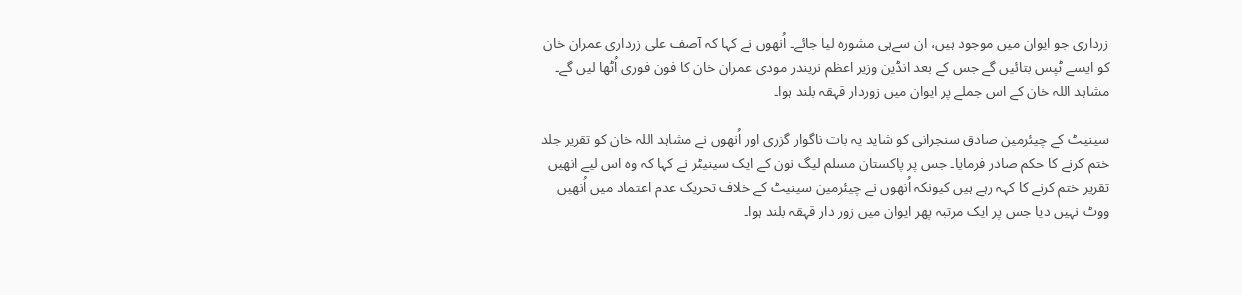زرداری جو ایوان میں موجود ہیں، ان سےہی مشورہ لیا جائے۔ اُنھوں نے کہا کہ آصف علی زرداری عمران خان کو ایسے ٹپس بتائیں گے جس کے بعد انڈین وزیر اعظم نریندر مودی عمران خان کا فون فوری اُٹھا لیں گے۔ مشاہد اللہ خان کے اس جملے پر ایوان میں زوردار قہقہ بلند ہوا۔

سینیٹ کے چیئرمین صادق سنجرانی کو شاید یہ بات ناگوار گزری اور اُنھوں نے مشاہد اللہ خان کو تقریر جلد ختم کرنے کا حکم صادر فرمایا۔ جس پر پاکستان مسلم لیگ نون کے ایک سینیٹر نے کہا کہ وہ اس لیے انھیں تقریر ختم کرنے کا کہہ رہے ہیں کیونکہ اُنھوں نے چیئرمین سینیٹ کے خلاف تحریک عدم اعتماد میں اُنھیں ووٹ نہیں دیا جس پر ایک مرتبہ پھر ایوان میں زور دار قہقہ بلند ہوا۔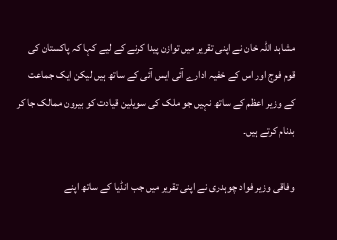مشاہد اللہ خان نے اپنی تقریر میں توازن پیدا کرنے کے لیے کہا کہ پاکستان کی قوم فوج اور اس کے خفیہ ادارے آئی ایس آئی کے ساتھ ہیں لیکن ایک جماعت کے وزیر اعظم کے ساتھ نہیں جو ملک کی سویلین قیادت کو بیرون ممالک جا کر بدنام کرتے ہیں۔

وفاقی وزیر فواد چوہدری نے اپنی تقریر میں جب انڈیا کے ساتھ اپنے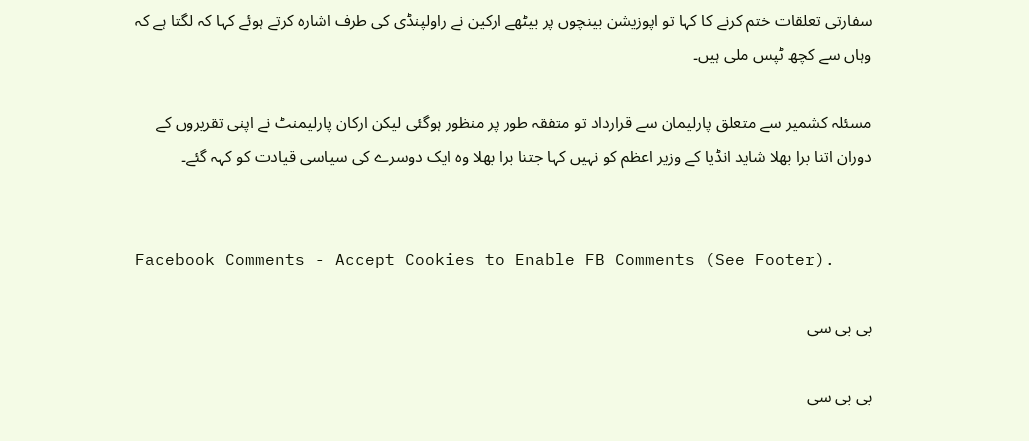سفارتی تعلقات ختم کرنے کا کہا تو اپوزیشن بینچوں پر بیٹھے ارکین نے راولپنڈی کی طرف اشارہ کرتے ہوئے کہا کہ لگتا ہے کہ وہاں سے کچھ ٹپس ملی ہیں۔

مسئلہ کشمیر سے متعلق پارلیمان سے قرارداد تو متفقہ طور پر منظور ہوگئی لیکن ارکان پارلیمنٹ نے اپنی تقریروں کے دوران اتنا برا بھلا شاید انڈیا کے وزیر اعظم کو نہیں کہا جتنا برا بھلا وہ ایک دوسرے کی سیاسی قیادت کو کہہ گئے۔


Facebook Comments - Accept Cookies to Enable FB Comments (See Footer).

بی بی سی

بی بی سی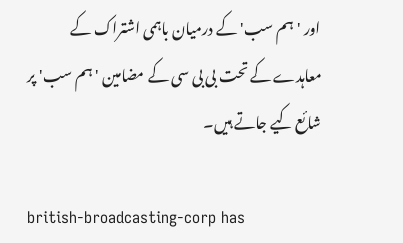اور 'ہم سب' کے درمیان باہمی اشتراک کے معاہدے کے تحت بی بی سی کے مضامین 'ہم سب' پر شائع کیے جاتے ہیں۔

british-broadcasting-corp has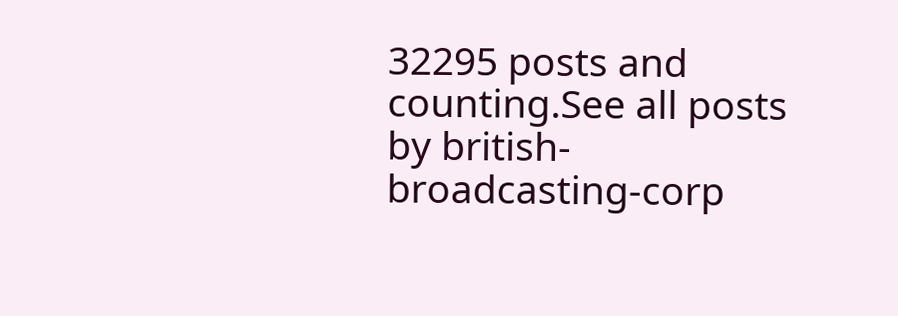32295 posts and counting.See all posts by british-broadcasting-corp